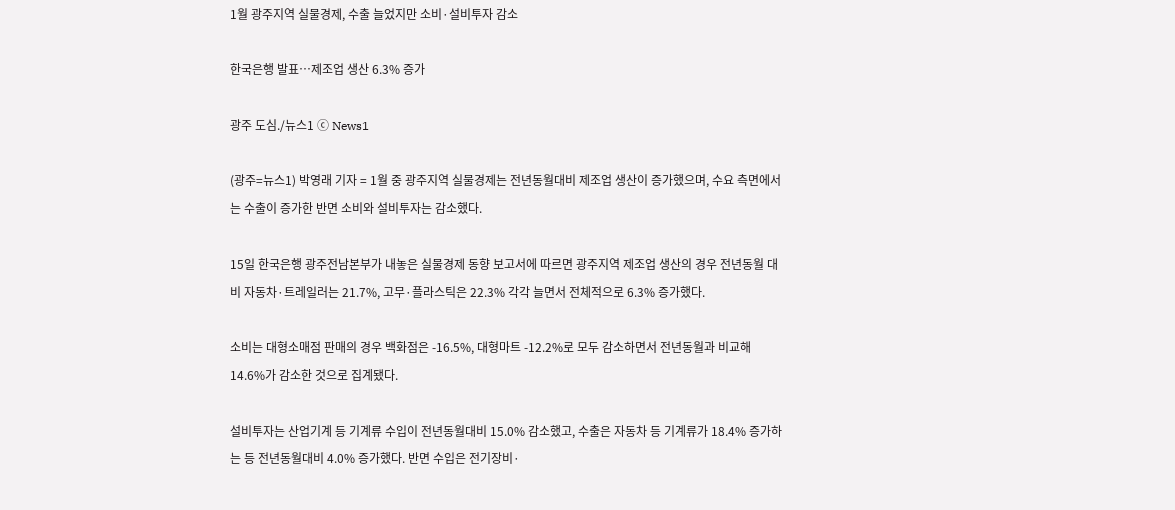1월 광주지역 실물경제, 수출 늘었지만 소비·설비투자 감소

한국은행 발표…제조업 생산 6.3% 증가

광주 도심./뉴스1 ⓒ News1

(광주=뉴스1) 박영래 기자 = 1월 중 광주지역 실물경제는 전년동월대비 제조업 생산이 증가했으며, 수요 측면에서는 수출이 증가한 반면 소비와 설비투자는 감소했다.

15일 한국은행 광주전남본부가 내놓은 실물경제 동향 보고서에 따르면 광주지역 제조업 생산의 경우 전년동월 대비 자동차·트레일러는 21.7%, 고무·플라스틱은 22.3% 각각 늘면서 전체적으로 6.3% 증가했다.

소비는 대형소매점 판매의 경우 백화점은 -16.5%, 대형마트 -12.2%로 모두 감소하면서 전년동월과 비교해 14.6%가 감소한 것으로 집계됐다.

설비투자는 산업기계 등 기계류 수입이 전년동월대비 15.0% 감소했고, 수출은 자동차 등 기계류가 18.4% 증가하는 등 전년동월대비 4.0% 증가했다. 반면 수입은 전기장비·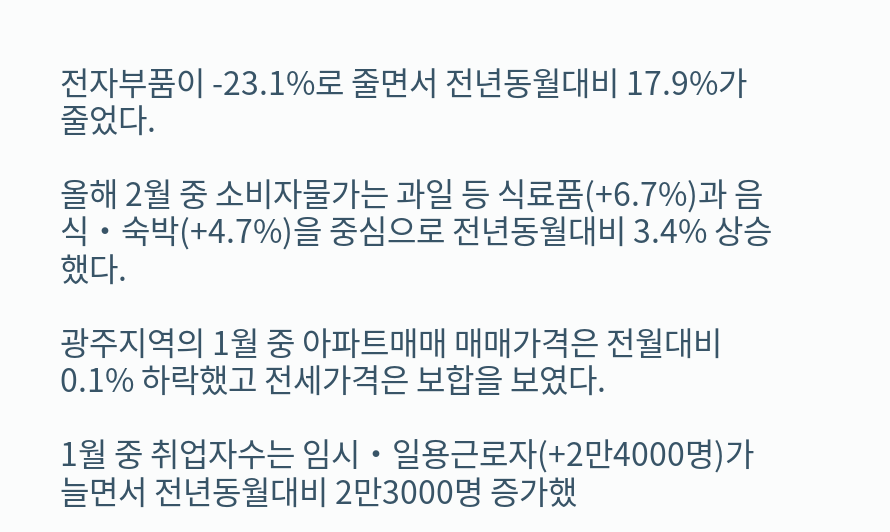전자부품이 -23.1%로 줄면서 전년동월대비 17.9%가 줄었다.

올해 2월 중 소비자물가는 과일 등 식료품(+6.7%)과 음식‧숙박(+4.7%)을 중심으로 전년동월대비 3.4% 상승했다.

광주지역의 1월 중 아파트매매 매매가격은 전월대비 0.1% 하락했고 전세가격은 보합을 보였다.

1월 중 취업자수는 임시‧일용근로자(+2만4000명)가 늘면서 전년동월대비 2만3000명 증가했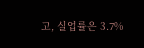고, 실업률은 3.7%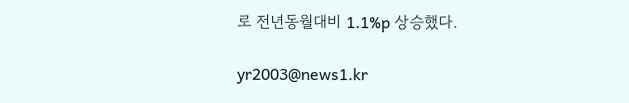로 전년동월대비 1.1%p 상승했다.

yr2003@news1.kr